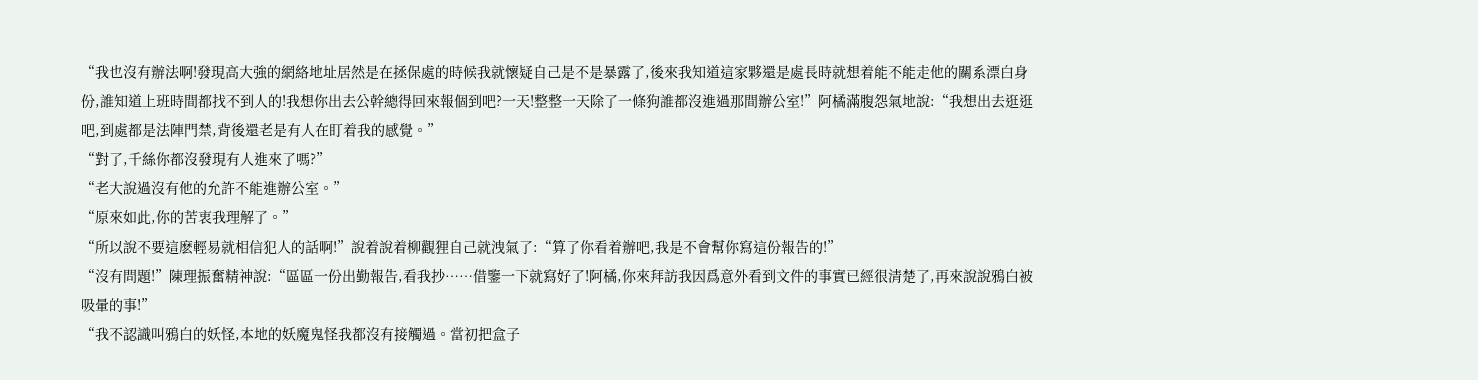“我也沒有辦法啊!發現高大強的網絡地址居然是在拯保處的時候我就懷疑自己是不是暴露了,後來我知道這家夥還是處長時就想着能不能走他的關系漂白身份,誰知道上班時間都找不到人的!我想你出去公幹總得回來報個到吧?一天!整整一天除了一條狗誰都沒進過那間辦公室!”阿橘滿腹怨氣地說:“我想出去逛逛吧,到處都是法陣門禁,背後還老是有人在盯着我的感覺。”
“對了,千絲你都沒發現有人進來了嗎?”
“老大說過沒有他的允許不能進辦公室。”
“原來如此,你的苦衷我理解了。”
“所以說不要這麽輕易就相信犯人的話啊!”說着說着柳觀狸自己就洩氣了:“算了你看着辦吧,我是不會幫你寫這份報告的!”
“沒有問題!”陳理振奮精神說:“區區一份出勤報告,看我抄……借鑒一下就寫好了!阿橘,你來拜訪我因爲意外看到文件的事實已經很清楚了,再來說說鴉白被吸暈的事!”
“我不認識叫鴉白的妖怪,本地的妖魔鬼怪我都沒有接觸過。當初把盒子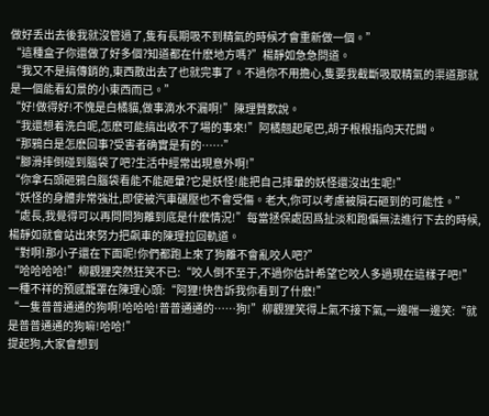做好丢出去後我就沒管過了,隻有長期吸不到精氣的時候才會重新做一個。”
“這種盒子你還做了好多個?知道都在什麽地方嗎?”楊靜如急急問道。
“我又不是搞傳銷的,東西散出去了也就完事了。不過你不用擔心,隻要我截斷吸取精氣的渠道那就是一個能看幻景的小東西而已。”
“好!做得好!不愧是白橘貓,做事滴水不漏啊!”陳理贊歎說。
“我還想着洗白呢,怎麽可能搞出收不了場的事來!”阿橘翹起尾巴,胡子根根指向天花闆。
“那鴉白是怎麽回事?受害者确實是有的……”
“腳滑摔倒碰到腦袋了吧?生活中經常出現意外啊!”
“你拿石頭砸鴉白腦袋看能不能砸暈?它是妖怪!能把自己摔暈的妖怪還沒出生呢!”
“妖怪的身體非常強壯,即使被汽車碾壓也不會受傷。老大,你可以考慮被隕石砸到的可能性。”
“處長,我覺得可以再問問狗離到底是什麽情況!”每當拯保處因爲扯淡和跑偏無法進行下去的時候,楊靜如就會站出來努力把飙車的陳理拉回軌道。
“對啊!那小子還在下面呢!你們都跑上來了狗離不會亂咬人吧?”
“哈哈哈哈!”柳觀狸突然狂笑不已:“咬人倒不至于,不過你估計希望它咬人多過現在這樣子吧!”
一種不祥的預感籠罩在陳理心頭:“阿狸!快告訴我你看到了什麽!”
“一隻普普通通的狗啊!哈哈哈!普普通通的……狗!”柳觀狸笑得上氣不接下氣,一邊喘一邊笑:“就是普普通通的狗嘛!哈哈!”
提起狗,大家會想到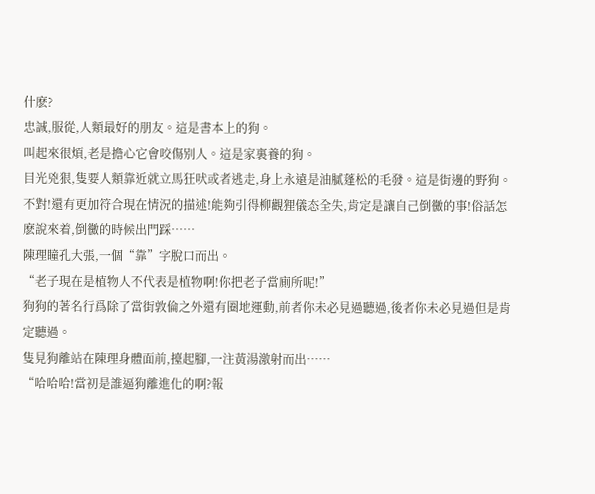什麽?
忠誠,服從,人類最好的朋友。這是書本上的狗。
叫起來很煩,老是擔心它會咬傷别人。這是家裏養的狗。
目光兇狠,隻要人類靠近就立馬狂吠或者逃走,身上永遠是油膩蓬松的毛發。這是街邊的野狗。
不對!還有更加符合現在情況的描述!能夠引得柳觀狸儀态全失,肯定是讓自己倒黴的事!俗話怎麽說來着,倒黴的時候出門踩……
陳理瞳孔大張,一個“靠”字脫口而出。
“老子現在是植物人不代表是植物啊!你把老子當廁所呢!”
狗狗的著名行爲除了當街敦倫之外還有圈地運動,前者你未必見過聽過,後者你未必見過但是肯定聽過。
隻見狗離站在陳理身體面前,擡起腳,一注黃湯激射而出……
“哈哈哈!當初是誰逼狗離進化的啊?報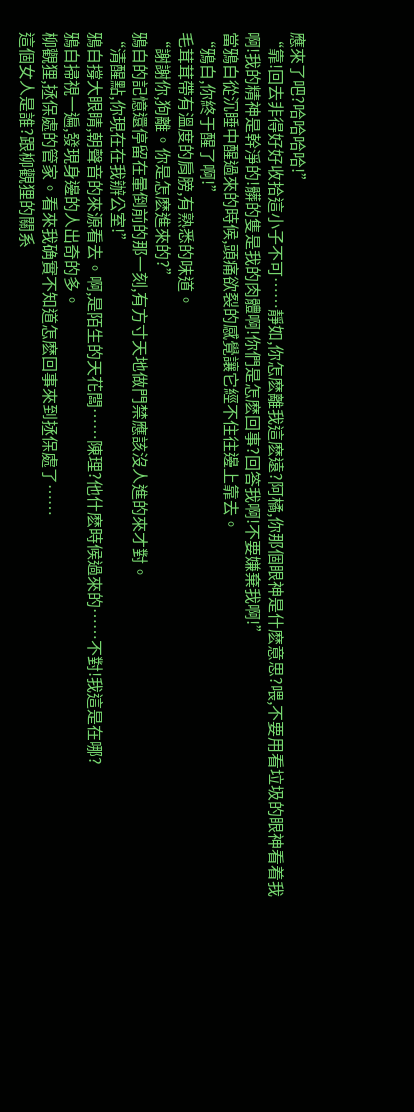應來了吧?哈哈哈哈!”
“靠!回去非得好好收拾這小子不可……靜如,你怎麽離我這麽遠?阿橘,你那個眼神是什麽意思?喂,不要用看垃圾的眼神看着我啊!我的精神是幹淨的!髒的隻是我的肉體啊!你們是怎麽回事?回答我啊!不要嫌棄我啊!”
當鴉白從沉睡中醒過來的時候,頭痛欲裂的感覺讓它經不住往邊上靠去。
“鴉白,你終于醒了啊!”
毛茸茸帶有溫度的肩膀,有熟悉的味道。
“謝謝你,狗離。你是怎麽進來的?”
鴉白的記憶還停留在暈倒前的那一刻,有方寸天地做門禁應該沒人進的來才對。
“清醒點,你現在在我辦公室!”
鴉白撐大眼睛,朝聲音的來源看去。啊,是陌生的天花闆……陳理?他什麽時候過來的……不對!我這是在哪?
鴉白掃視一遍,發現身邊的人出奇的多。
柳觀狸,拯保處的管家。看來我确實不知道怎麽回事來到拯保處了……
這個女人是誰?跟柳觀狸的關系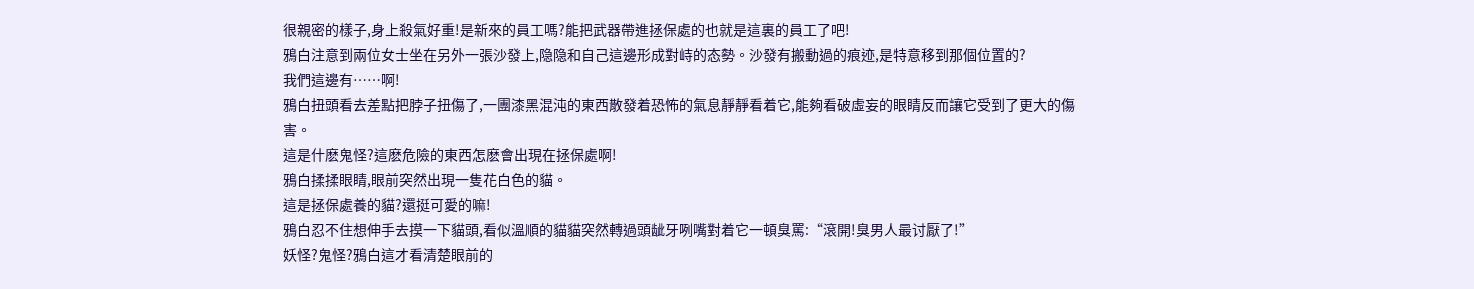很親密的樣子,身上殺氣好重!是新來的員工嗎?能把武器帶進拯保處的也就是這裏的員工了吧!
鴉白注意到兩位女士坐在另外一張沙發上,隐隐和自己這邊形成對峙的态勢。沙發有搬動過的痕迹,是特意移到那個位置的?
我們這邊有……啊!
鴉白扭頭看去差點把脖子扭傷了,一團漆黑混沌的東西散發着恐怖的氣息靜靜看着它,能夠看破虛妄的眼睛反而讓它受到了更大的傷害。
這是什麽鬼怪?這麽危險的東西怎麽會出現在拯保處啊!
鴉白揉揉眼睛,眼前突然出現一隻花白色的貓。
這是拯保處養的貓?還挺可愛的嘛!
鴉白忍不住想伸手去摸一下貓頭,看似溫順的貓貓突然轉過頭龇牙咧嘴對着它一頓臭罵:“滾開!臭男人最讨厭了!”
妖怪?鬼怪?鴉白這才看清楚眼前的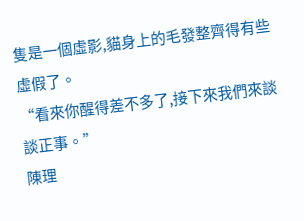隻是一個虛影,貓身上的毛發整齊得有些虛假了。
“看來你醒得差不多了,接下來我們來談談正事。”
陳理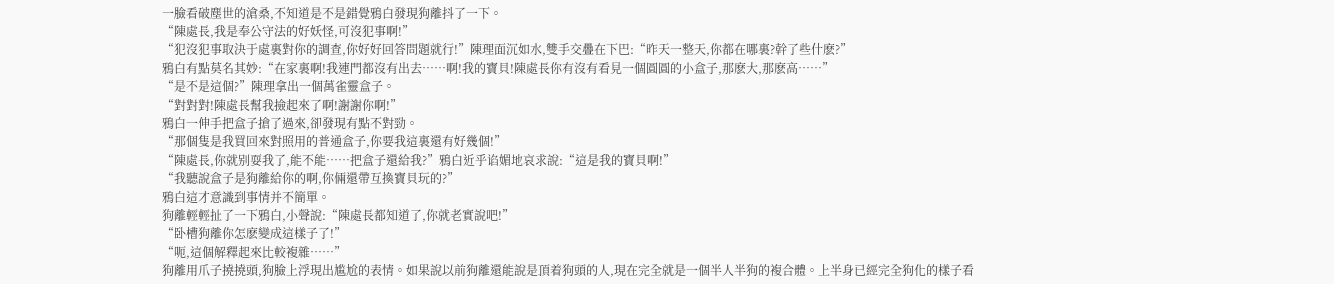一臉看破塵世的滄桑,不知道是不是錯覺鴉白發現狗離抖了一下。
“陳處長,我是奉公守法的好妖怪,可沒犯事啊!”
“犯沒犯事取決于處裏對你的調查,你好好回答問題就行!”陳理面沉如水,雙手交疊在下巴:“昨天一整天,你都在哪裏?幹了些什麽?”
鴉白有點莫名其妙:“在家裏啊!我連門都沒有出去……啊!我的寶貝!陳處長你有沒有看見一個圓圓的小盒子,那麽大,那麽高……”
“是不是這個?”陳理拿出一個萬雀靈盒子。
“對對對!陳處長幫我撿起來了啊!謝謝你啊!”
鴉白一伸手把盒子搶了過來,卻發現有點不對勁。
“那個隻是我買回來對照用的普通盒子,你要我這裏還有好幾個!”
“陳處長,你就别耍我了,能不能……把盒子還給我?”鴉白近乎谄媚地哀求說:“這是我的寶貝啊!”
“我聽說盒子是狗離給你的啊,你倆還帶互換寶貝玩的?”
鴉白這才意識到事情并不簡單。
狗離輕輕扯了一下鴉白,小聲說:“陳處長都知道了,你就老實說吧!”
“卧槽狗離你怎麽變成這樣子了!”
“呃,這個解釋起來比較複雜……”
狗離用爪子撓撓頭,狗臉上浮現出尴尬的表情。如果說以前狗離還能說是頂着狗頭的人,現在完全就是一個半人半狗的複合體。上半身已經完全狗化的樣子看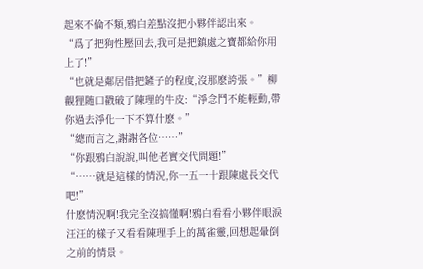起來不倫不類,鴉白差點沒把小夥伴認出來。
“爲了把狗性壓回去,我可是把鎮處之寶都給你用上了!”
“也就是鄰居借把鏟子的程度,沒那麽誇張。”柳觀狸随口戳破了陳理的牛皮:“淨念鬥不能輕動,帶你過去淨化一下不算什麽。”
“總而言之,謝謝各位……”
“你跟鴉白說說,叫他老實交代問題!”
“……就是這樣的情況,你一五一十跟陳處長交代吧!”
什麽情況啊!我完全沒搞懂啊!鴉白看看小夥伴眼淚汪汪的樣子又看看陳理手上的萬雀靈,回想起暈倒之前的情景。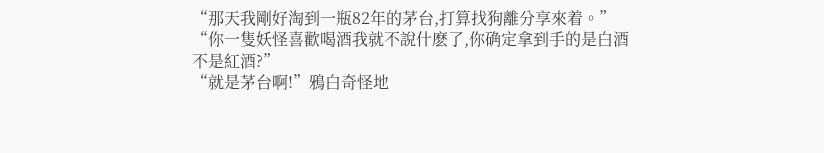“那天我剛好淘到一瓶82年的茅台,打算找狗離分享來着。”
“你一隻妖怪喜歡喝酒我就不說什麽了,你确定拿到手的是白酒不是紅酒?”
“就是茅台啊!”鴉白奇怪地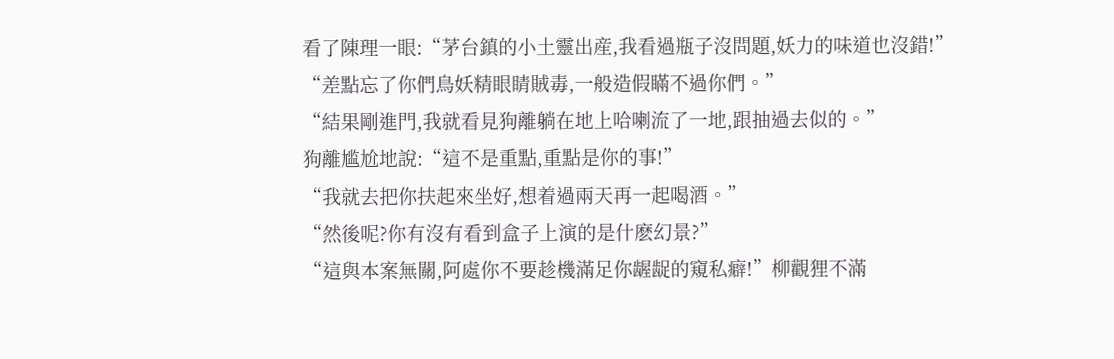看了陳理一眼:“茅台鎮的小土靈出産,我看過瓶子沒問題,妖力的味道也沒錯!”
“差點忘了你們鳥妖精眼睛賊毒,一般造假瞞不過你們。”
“結果剛進門,我就看見狗離躺在地上哈喇流了一地,跟抽過去似的。”
狗離尴尬地說:“這不是重點,重點是你的事!”
“我就去把你扶起來坐好,想着過兩天再一起喝酒。”
“然後呢?你有沒有看到盒子上演的是什麽幻景?”
“這與本案無關,阿處你不要趁機滿足你龌龊的窺私癖!”柳觀狸不滿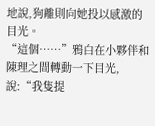地說,狗離則向她投以感激的目光。
“這個……”鴉白在小夥伴和陳理之間轉動一下目光,說:“我隻提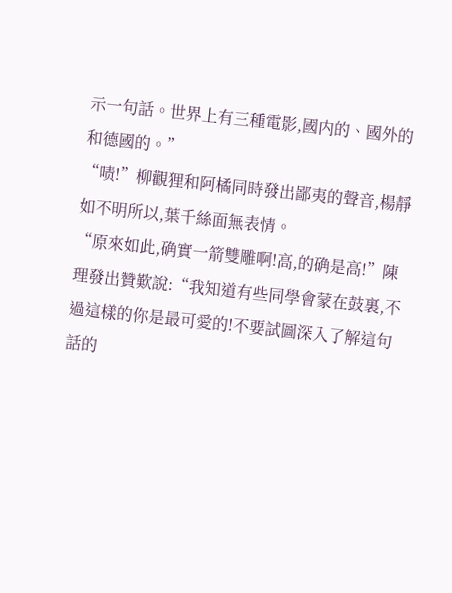示一句話。世界上有三種電影,國内的、國外的和德國的。”
“啧!”柳觀狸和阿橘同時發出鄙夷的聲音,楊靜如不明所以,葉千絲面無表情。
“原來如此,确實一箭雙雕啊!高,的确是高!”陳理發出贊歎說:“我知道有些同學會蒙在鼓裏,不過這樣的你是最可愛的!不要試圖深入了解這句話的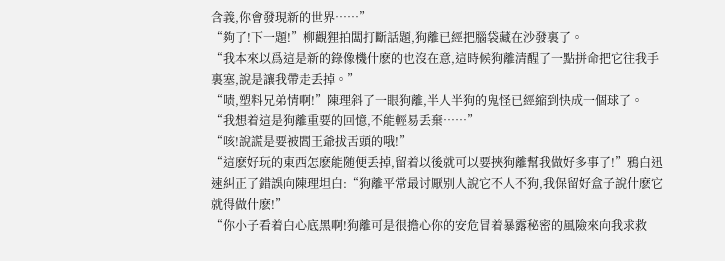含義,你會發現新的世界……”
“夠了!下一題!”柳觀狸拍闆打斷話題,狗離已經把腦袋藏在沙發裏了。
“我本來以爲這是新的錄像機什麽的也沒在意,這時候狗離清醒了一點拼命把它往我手裏塞,說是讓我帶走丢掉。”
“啧,塑料兄弟情啊!”陳理斜了一眼狗離,半人半狗的鬼怪已經縮到快成一個球了。
“我想着這是狗離重要的回憶,不能輕易丢棄……”
“咳!說謊是要被閻王爺拔舌頭的哦!”
“這麽好玩的東西怎麽能随便丢掉,留着以後就可以要挾狗離幫我做好多事了!”鴉白迅速糾正了錯誤向陳理坦白:“狗離平常最讨厭别人說它不人不狗,我保留好盒子說什麽它就得做什麽!”
“你小子看着白心底黑啊!狗離可是很擔心你的安危冒着暴露秘密的風險來向我求救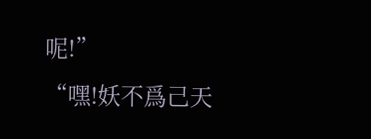呢!”
“嘿!妖不爲己天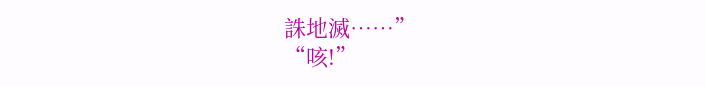誅地滅……”
“咳!”